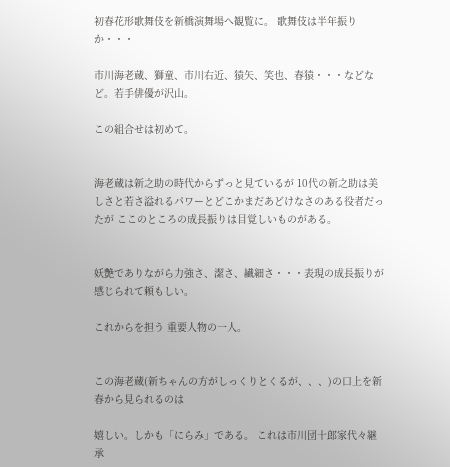初春花形歌舞伎を新橋演舞場へ観覧に。 歌舞伎は半年振りか・・・

市川海老蔵、獅童、市川右近、猿矢、笑也、春猿・・・などなど。若手俳優が沢山。

この組合せは初めて。


海老蔵は新之助の時代からずっと見ているが 10代の新之助は美しさと若さ溢れるパワーとどこかまだあどけなさのある役者だったが ここのところの成長振りは目覚しいものがある。


妖艶でありながら力強さ、潔さ、繊細さ・・・表現の成長振りが感じられて頼もしい。

これからを担う 重要人物の一人。


この海老蔵(新ちゃんの方がしっくりとくるが、、、)の口上を新春から見られるのは

嬉しい。しかも「にらみ」である。 これは市川団十郎家代々継承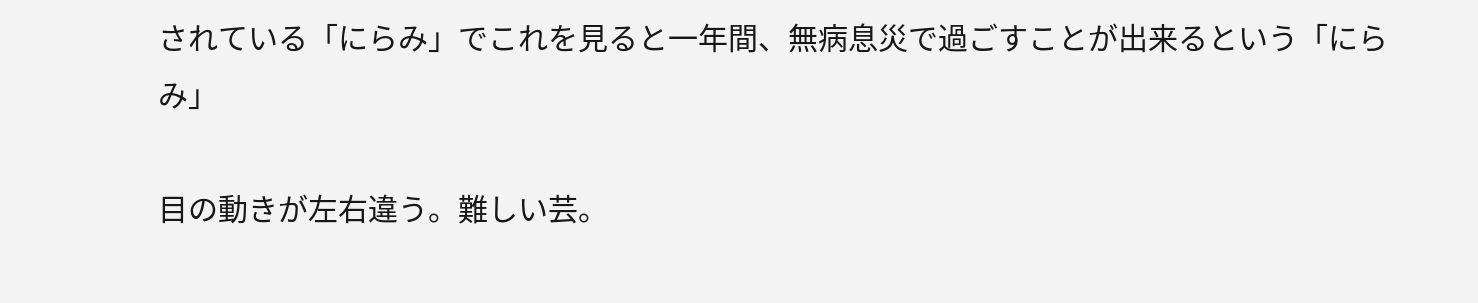されている「にらみ」でこれを見ると一年間、無病息災で過ごすことが出来るという「にらみ」

目の動きが左右違う。難しい芸。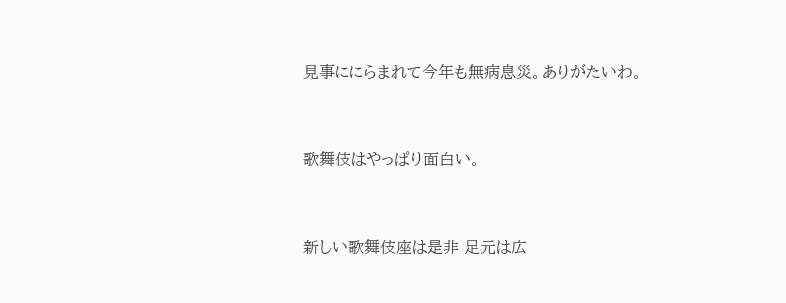見事ににらまれて今年も無病息災。ありがたいわ。


歌舞伎はやっぱり面白い。


新しい歌舞伎座は是非 足元は広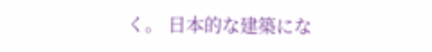く。 日本的な建築にな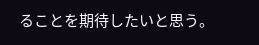ることを期待したいと思う。